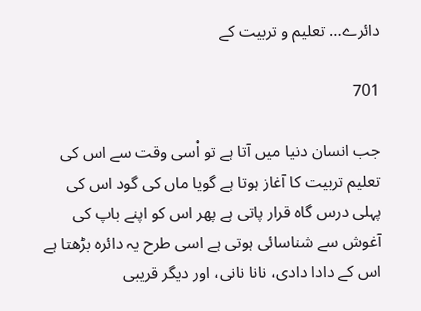دائرے… تعلیم و تربیت کے

701

جب انسان دنیا میں آتا ہے تو اْسی وقت سے اس کی تعلیم تربیت کا آغاز ہوتا ہے گویا ماں کی گود اس کی پہلی درس گاہ قرار پاتی ہے پھر اس کو اپنے باپ کی آغوش سے شناسائی ہوتی ہے اسی طرح یہ دائرہ بڑھتا ہے اس کے دادا دادی، نانا نانی، اور دیگر قریبی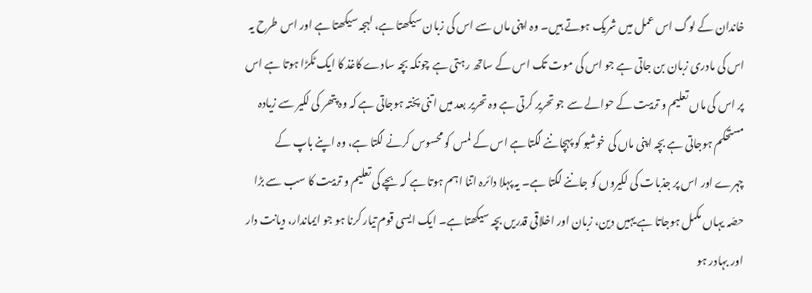خاندان کے لوگ اس عمل میں شریک ہوتے ہیں۔ وہ اپنی ماں سے اس کی زبان سیکھتا ہے، لہجہ سیکھتا ہے اور اس طرح یہ اس کی مادری زبان بن جاتی ہے جو اس کی موت تک اس کے ساتھ رہتی ہے چونکہ بچہ سادے کاغذ کا ایک ٹکڑا ہوتا ہے اس پر اس کی ماں تعلیم و تربیت کے حوالے سے جو تحریر کرتی ہے وہ تحریر بعد میں اتنی پختہ ہوجاتی ہے کہ وہ پتھر کی لکیر سے زیادہ مستحکم ہوجاتی ہے بچہ اپنی ماں کی خوشبو کو پہچاننے لگتا ہے اس کے لمس کو محسوس کرنے لگتا ہے، وہ اپنے باپ کے چہرے اور اس پر جذبات کی لکیروں کو جاننے لگتا ہے۔ یہ پہلا دائرہ اتنا اہم ہوتا ہے کہ بچے کی تعلیم و تربیت کا سب سے بڑا حصّہ یہاں مکمل ہوجاتا ہے یہیں دین، زبان اور اخلاقی قدریں بچہ سیکھتا ہے۔ ایک ایسی قوم تیار کرنا ہو جو ایماندار، دیانت دار اور بہادر ہو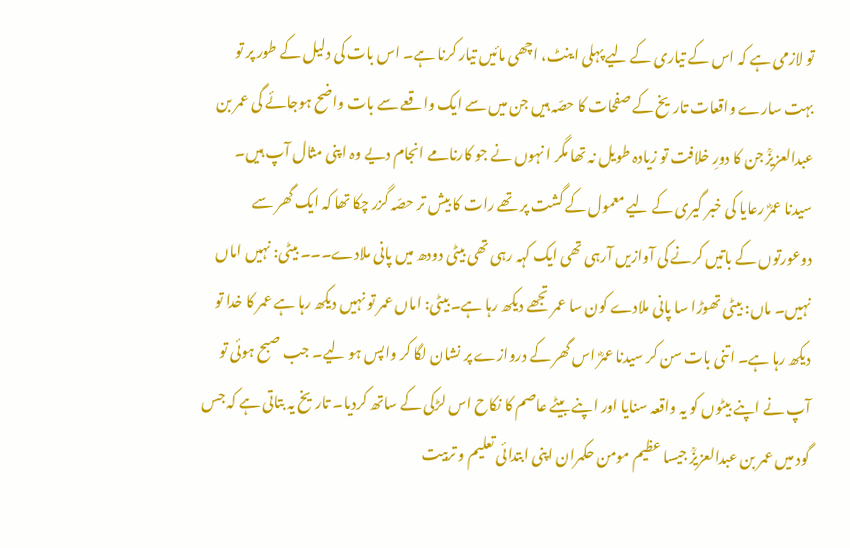تو لازمی ہے کہ اس کے تیاری کے لیے پہلی اینٹ، اچھی مائیں تیار کرنا ہے۔ اس بات کی دلیل کے طور پر تو بہت سارے واقعات تاریخ کے صفحات کا حصّہ ہیں جن میں سے ایک واقعے سے بات واضح ہوجائے گی عمر بن عبدالعزیزؒ جن کا دورِ خلافت تو زیادہ طویل نہ تھا مگر ا نہوں نے جو کارنامے انجام دیے وہ اپنی مثال آپ ہیں۔
سیدنا عمرؓ رعایا کی خبر گیری کے لیے معمول کے گشت پر تھے رات کا بیش تر حصّہ گزر چکا تھا کہ ایک گھر سے دوعورتوں کے باتیں کرنے کی آوازیں آرہی تھی ایک کہہ رہی تھی بیٹی دودھ میں پانی ملادے۔۔۔ بیٹی: نہیں اماں نہیں۔ ماں: بیٹی تھوڑا سا پانی ملادے کون سا عمر تجھے دیکھ رہا ہے۔ بیٹی: اماں عمر تو نہیں دیکھ رہا ہے عمر کا خدا تو دیکھ رہا ہے۔ اتنی بات سن کر سیدنا عمرؓ اس گھر کے دروازے پر نشان لگا کر واپس ہو لیے۔ جب صبح ہوئی تو آپ نے اپنے بیٹوں کو یہ واقعہ سنایا اور اپنے بیٹے عاصم کا نکاح اس لڑکی کے ساتھ کردیا۔ تاریخ یہ بتاتی ہے کہ جس گود میں عمر بن عبدالعزیزؒ جیسا عظیم مومن حکمران اپنی ابتدائی تعلیم و تربیت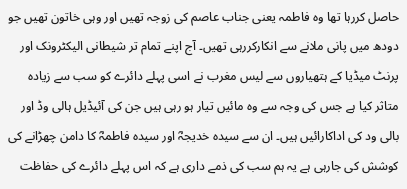حاصل کررہا تھا وہ فاطمہ یعنی جناب عاصم کی زوجہ تھیں اور وہی خاتون تھیں جو دودھ میں پانی ملانے سے انکارکررہی تھیں۔ آج اپنے تمام تر شیطانی الیکٹرونک اور پرنٹ میڈیا کے ہتھیاروں سے لیس مغرب نے اسی پہلے دائرے کو سب سے زیادہ متاثر کیا ہے جس کی وجہ سے وہ مائیں تیار ہو رہی ہیں جن کی آئیڈیل ہالی وڈ اور بالی ود کی اداکارائیں ہیں۔ ان سے سیدہ خدیجہؓ اور سیدہ فاطمہؓ کا دامن چھڑانے کی کوشش کی جارہی ہے یہ ہم سب کی ذمے داری ہے کہ اس پہلے دائرے کی حفاظت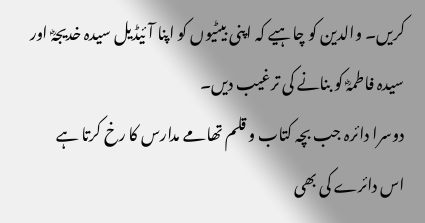کریں۔ والدین کو چاہیے کہ اپنی بیٹیوں کو اپنا آئیڈیل سیدہ خدیجہؓ اور سیدہ فاطمہؓ کو بنانے کی ترغیب دیں۔
دوسرا دائرہ جب بچہ کتاب و قلم تھامے مدارس کا رخ کرتا ہے اس دائرے کی بھی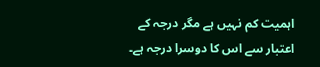اہمیت کم نہیں ہے مگر درجہ کے اعتبار سے اس کا دوسرا درجہ ہے۔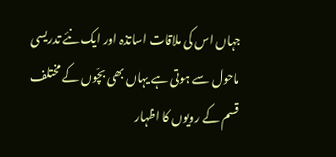جہاں اس کی ملاقات اساتذہ اور ایک نئے تدریسی ماحول سے ہوتی ہے یہاں بھی بچّوں کے مختلف قسم کے رویوں کا اظہار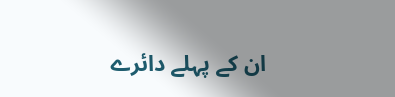ان کے پہلے دائرے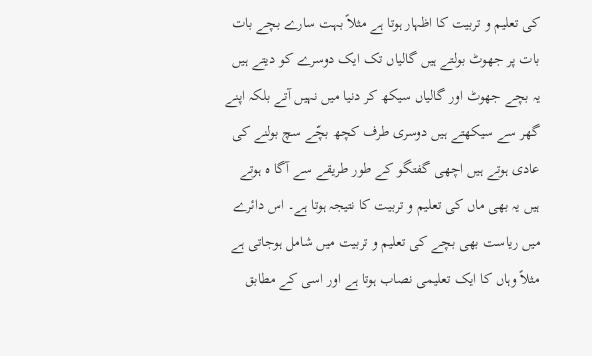کی تعلیم و تربیت کا اظہار ہوتا ہے مثلاً بہت سارے بچے بات بات پر جھوٹ بولتے ہیں گالیاں تک ایک دوسرے کو دیتے ہیں یہ بچے جھوٹ اور گالیاں سیکھ کر دنیا میں نہیں آتے بلکہ اپنے گھر سے سیکھتے ہیں دوسری طرف کچھ بچّے سچ بولنے کی عادی ہوتے ہیں اچھی گفتگو کے طور طریقے سے آگا ہ ہوتے ہیں یہ بھی ماں کی تعلیم و تربیت کا نتیجہ ہوتا ہے۔ اس دائرے میں ریاست بھی بچے کی تعلیم و تربیت میں شامل ہوجاتی ہے مثلاً وہاں کا ایک تعلیمی نصاب ہوتا ہے اور اسی کے مطابق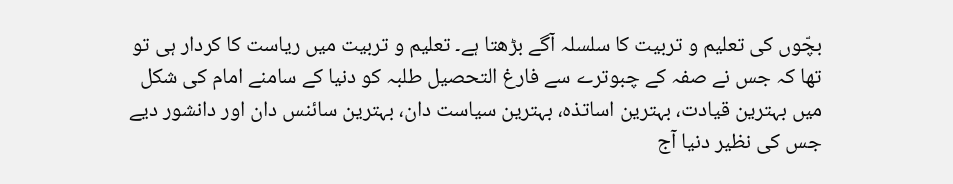بچّوں کی تعلیم و تربیت کا سلسلہ آگے بڑھتا ہے۔ تعلیم و تربیت میں ریاست کا کردار ہی تو تھا کہ جس نے صفہ کے چبوترے سے فارغ التحصیل طلبہ کو دنیا کے سامنے امام کی شکل میں بہترین قیادت، بہترین اساتذہ، بہترین سیاست دان، بہترین سائنس دان اور دانشور دیے جس کی نظیر دنیا آج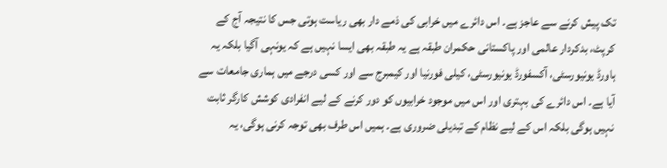تک پیش کرنے سے عاجز ہے۔ اس دائرے میں خرابی کی ذمے دار بھی ریاست ہوتی جس کا نتیجہ آج کے کرپٹ، بدکردار عالمی اور پاکستانی حکمران طبقہ ہے یہ طبقہ بھی ایسا نہیں ہے کہ یونہی آگیا بلکہ یہ ہاورڈ یونیورسٹی، آکسفورڈ یونیورسٹی، کیلی فورنیا اور کیمبرج سے اور کسی درجے میں ہماری جامعات سے آیا ہے۔ اس دائرے کی بہتری اور اس میں موجود خرابیوں کو دور کرنے کے لیے انفرادی کوشش کارگر ثابت نہیں ہوگی بلکہ اس کے لیے نظام کے تبدیلی ضروری ہے۔ ہمیں اس طرف بھی توجہ کرنی ہوگی، یہ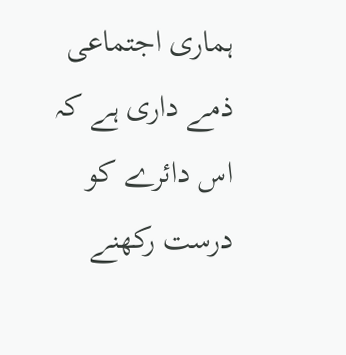ہماری اجتماعی ذمے داری ہے کہ اس دائرے کو درست رکھنے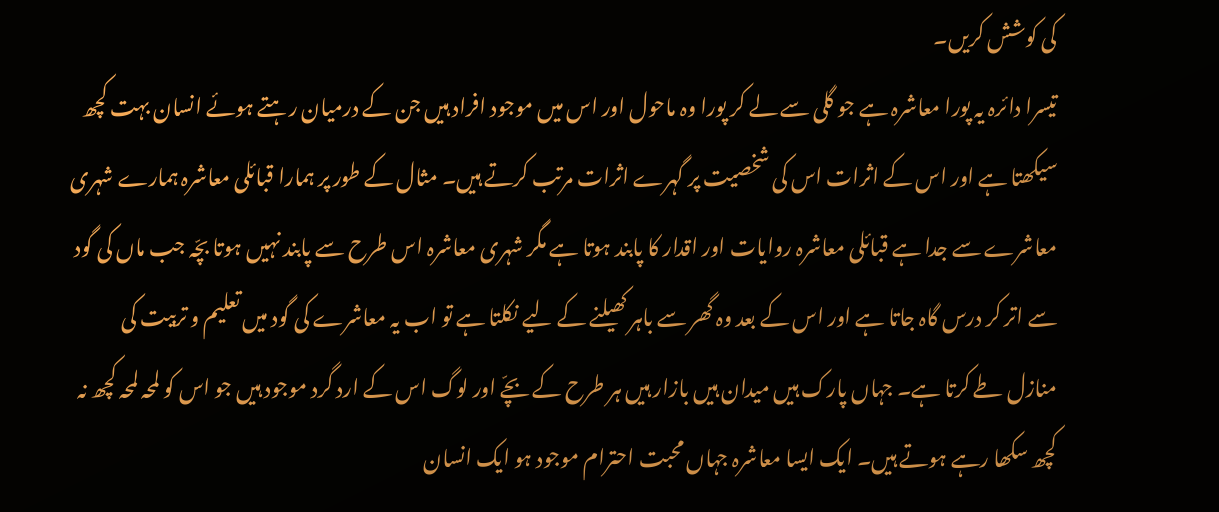کی کوشش کریں۔
تیسرا دائرہ یہ پورا معاشرہ ہے جو گلی سے لے کر پورا وہ ماحول اور اس میں موجود افراد ہیں جن کے درمیان رہتے ہوئے انسان بہت کچھ سیکھتا ہے اور اس کے اثرات اس کی شخصیت پر گہرے اثرات مرتب کرتے ہیں۔ مثال کے طور پر ہمارا قبائلی معاشرہ ہمارے شہری معاشرے سے جدا ہے قبائلی معاشرہ روایات اور اقدار کا پابند ہوتا ہے مگر شہری معاشرہ اس طرح سے پابند نہیں ہوتا بچّہ جب ماں کی گود سے اتر کر درس گاہ جاتا ہے اور اس کے بعد وہ گھر سے باہر کھیلنے کے لیے نکلتا ہے تو اب یہ معاشرے کی گود میں تعلیم و تربیت کی منازل طے کرتا ہے۔ جہاں پارک ہیں میدان ہیں بازار ہیں ہر طرح کے بچّے اور لوگ اس کے ارد گرد موجود ہیں جو اس کو لمحہ لمحہ کچھ نہ کچھ سکھا رہے ہوتے ہیں۔ ایک ایسا معاشرہ جہاں محبت احترام موجود ہو ایک انسان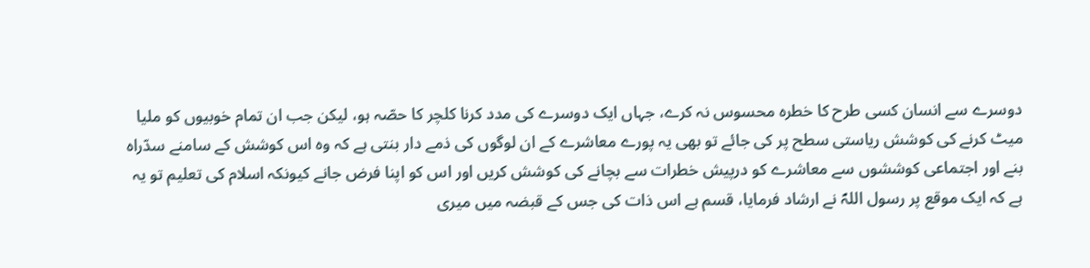دوسرے سے انسان کسی طرح کا خطرہ محسوس نہ کرے، جہاں ایک دوسرے کی مدد کرنا کلچر کا حصّہ ہو، لیکن جب ان تمام خوبیوں کو ملیا میٹ کرنے کی کوشش ریاستی سطح پر کی جائے تو بھی یہ پورے معاشرے کے ان لوگوں کی ذمے دار بنتی ہے کہ وہ اس کوشش کے سامنے سدّراہ بنے اور اجتماعی کوششوں سے معاشرے کو درپیش خطرات سے بچانے کی کوشش کریں اور اس کو اپنا فرض جانے کیونکہ اسلام کی تعلیم تو یہ ہے کہ ایک موقع پر رسول اللہؐ نے ارشاد فرمایا، قسم ہے اس ذات کی جس کے قبضہ میں میری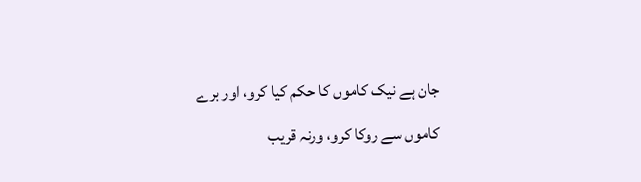جان ہے نیک کاموں کا حکم کیا کرو، اور برے کاموں سے روکا کرو، ورنہ قریب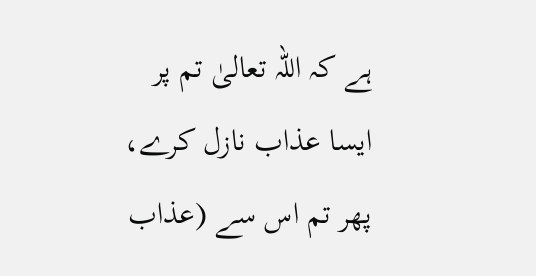ہے کہ اللہ تعالیٰ تم پر ایسا عذاب نازل کرے، پھر تم اس سے (عذاب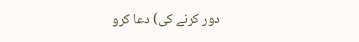دور کرنے کی) دعا کرو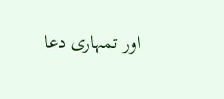اور تمہاری دعا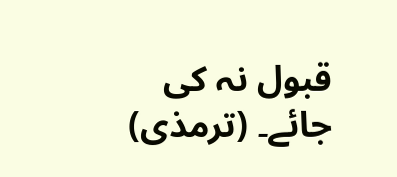قبول نہ کی جائے۔ (ترمذی)